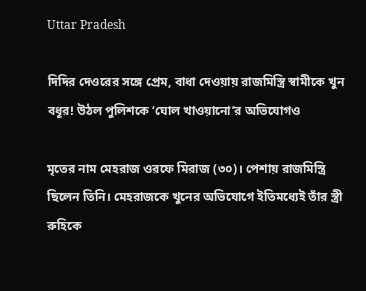Uttar Pradesh

দিদির দেওরের সঙ্গে প্রেম, বাধা দেওয়ায় রাজমিস্ত্রি স্বামীকে খুন বধূর! উঠল পুলিশকে ‘ঘোল খাওয়ানো’র অভিযোগও

মৃতের নাম মেহরাজ ওরফে মিরাজ (৩০)। পেশায় রাজমিস্ত্রি ছিলেন তিনি। মেহরাজকে খুনের অভিযোগে ইতিমধ্যেই তাঁর স্ত্রী রুহিকে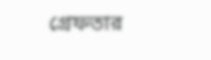গ্রেফতার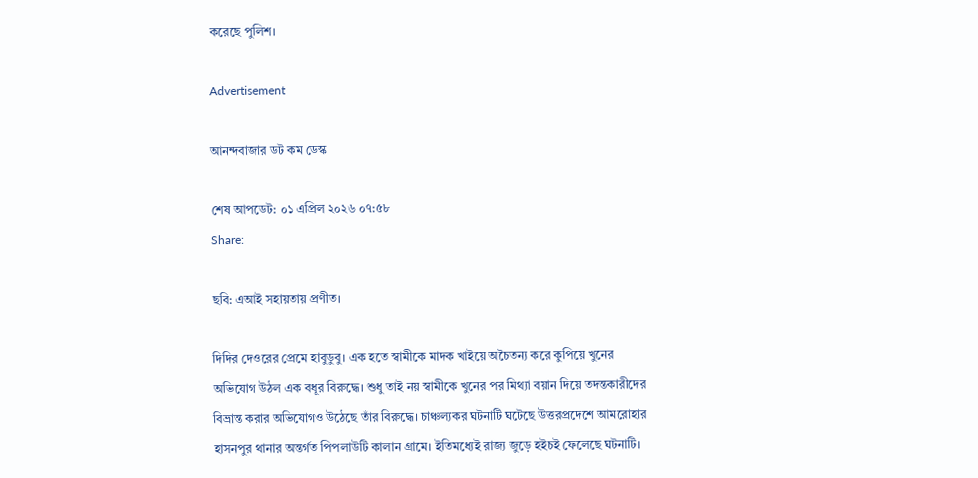করেছে পুলিশ।

Advertisement

আনন্দবাজার ডট কম ডেস্ক

শেষ আপডেট: ০১ এপ্রিল ২০২৬ ০৭:৫৮
Share:

ছবি: এআই সহায়তায় প্রণীত।

দিদির দেওরের প্রেমে হাবুডুবু। এক হতে স্বামীকে মাদক খাইয়ে অচৈতন্য করে কুপিয়ে খুনের অভিযোগ উঠল এক বধূর বিরুদ্ধে। শুধু তাই নয় স্বামীকে খুনের পর মিথ্যা বয়ান দিয়ে তদন্তকারীদের বিভ্রান্ত করার অভিযোগও উঠেছে তাঁর বিরুদ্ধে। চাঞ্চল্যকর ঘটনাটি ঘটেছে উত্তরপ্রদেশে আমরোহার হাসনপুর থানার অন্তর্গত পিপলাউটি কালান গ্রামে। ইতিমধ্যেই রাজ্য জুড়ে হইচই ফেলেছে ঘটনাটি।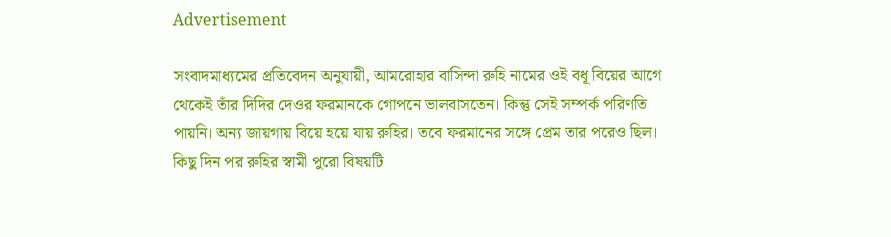Advertisement

সংবাদমাধ্যমের প্রতিবেদন অনুযায়ী, আমরোহার বাসিন্দা রুহি নামের ওই বধূ বিয়ের আগে থেকেই তাঁর দিদির দেওর ফরমানকে গোপনে ভালবাসতেন। কিন্তু সেই সম্পর্ক পরিণতি পায়নি। অন্য জায়গায় বিয়ে হয়ে যায় রুহির। তবে ফরমানের সঙ্গে প্রেম তার পরেও ছিল। কিছু দিন পর রুহির স্বামী পুরো বিষয়টি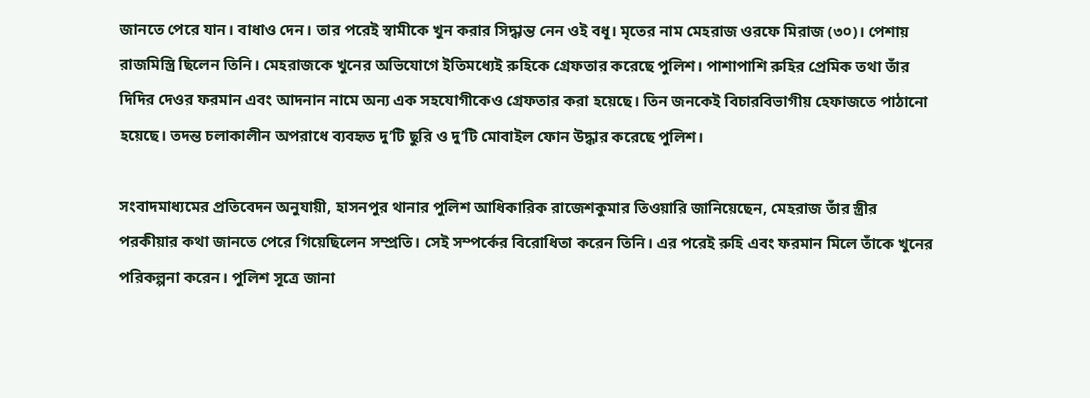জানতে পেরে যান। বাধাও দেন। তার পরেই স্বামীকে খুন করার সিদ্ধান্ত নেন ওই বধূ। মৃতের নাম মেহরাজ ওরফে মিরাজ (৩০)। পেশায় রাজমিস্ত্রি ছিলেন তিনি। মেহরাজকে খুনের অভিযোগে ইতিমধ্যেই রুহিকে গ্রেফতার করেছে পুলিশ। পাশাপাশি রুহির প্রেমিক তথা তাঁর দিদির দেওর ফরমান এবং আদনান নামে অন্য এক সহযোগীকেও গ্রেফতার করা হয়েছে। তিন জনকেই বিচারবিভাগীয় হেফাজতে পাঠানো হয়েছে। তদন্ত চলাকালীন অপরাধে ব্যবহৃত দু’টি ছুরি ও দু’টি মোবাইল ফোন উদ্ধার করেছে পুলিশ।

সংবাদমাধ্যমের প্রতিবেদন অনুযায়ী, হাসনপুর থানার পুলিশ আধিকারিক রাজেশকুমার তিওয়ারি জানিয়েছেন, মেহরাজ তাঁর স্ত্রীর পরকীয়ার কথা জানতে পেরে গিয়েছিলেন সম্প্রতি। সেই সম্পর্কের বিরোধিতা করেন তিনি। এর পরেই রুহি এবং ফরমান মিলে তাঁকে খুনের পরিকল্পনা করেন। পুলিশ সূত্রে জানা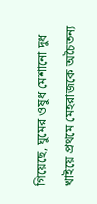গিয়েছে, ঘুমের ওষুধ মেশানো দুধ খাইয়ে প্রথমে মেহরাজকে অচৈতন্য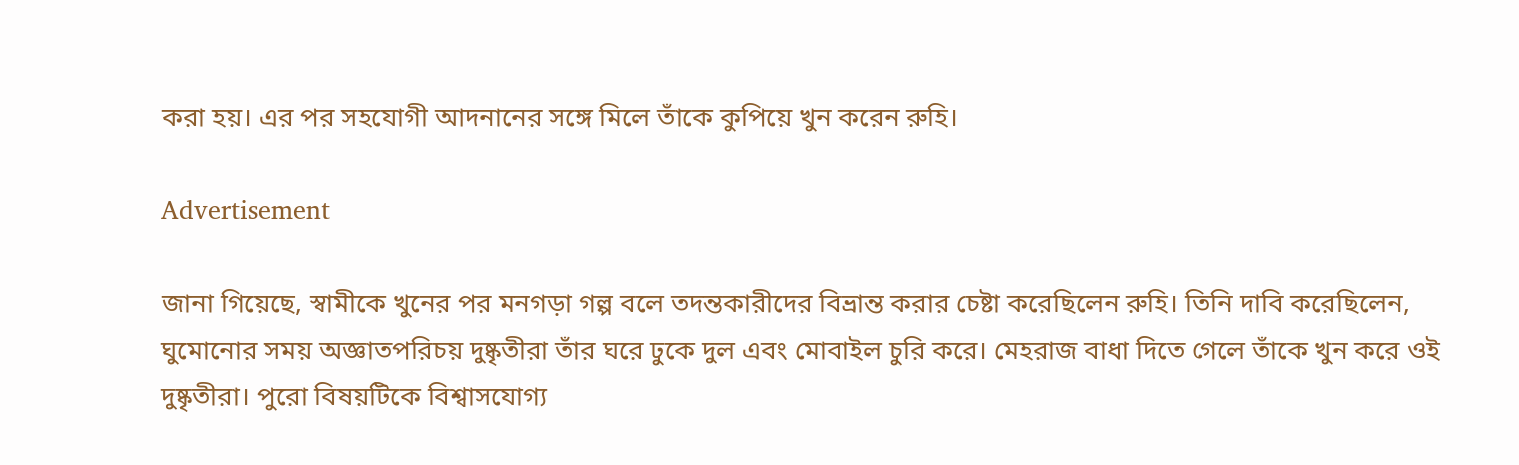করা হয়। এর পর সহযোগী আদনানের সঙ্গে মিলে তাঁকে কুপিয়ে খুন করেন রুহি।

Advertisement

জানা গিয়েছে, স্বামীকে খুনের পর মনগড়া গল্প বলে তদন্তকারীদের বিভ্রান্ত করার চেষ্টা করেছিলেন রুহি। তিনি দাবি করেছিলেন, ঘুমোনোর সময় অজ্ঞাতপরিচয় দুষ্কৃতীরা তাঁর ঘরে ঢুকে দুল এবং মোবাইল চুরি করে। মেহরাজ বাধা দিতে গেলে তাঁকে খুন করে ওই দুষ্কৃতীরা। পুরো বিষয়টিকে বিশ্বাসযোগ্য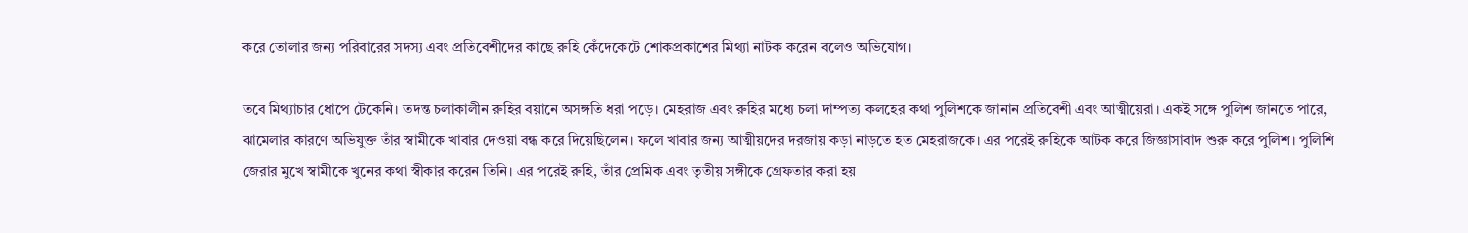করে তোলার জন্য পরিবারের সদস্য এবং প্রতিবেশীদের কাছে রুহি কেঁদেকেটে শোকপ্রকাশের মিথ্যা নাটক করেন বলেও অভিযোগ।

তবে মিথ্যাচার ধোপে টেকেনি। তদন্ত চলাকালীন রুহির বয়ানে অসঙ্গতি ধরা পড়ে। মেহরাজ এবং রুহির মধ্যে চলা দাম্পত্য কলহের কথা পুলিশকে জানান প্রতিবেশী এবং আত্মীয়েরা। একই সঙ্গে পুলিশ জানতে পারে, ঝামেলার কারণে অভিযুক্ত তাঁর স্বামীকে খাবার দেওয়া বন্ধ করে দিয়েছিলেন। ফলে খাবার জন্য আত্মীয়দের দরজায় কড়া নাড়তে হত মেহরাজকে। এর পরেই রুহিকে আটক করে জিজ্ঞাসাবাদ শুরু করে পুলিশ। পুলিশি জেরার মুখে স্বামীকে খুনের কথা স্বীকার করেন তিনি। এর পরেই রুহি, তাঁর প্রেমিক এবং তৃতীয় সঙ্গীকে গ্রেফতার করা হয়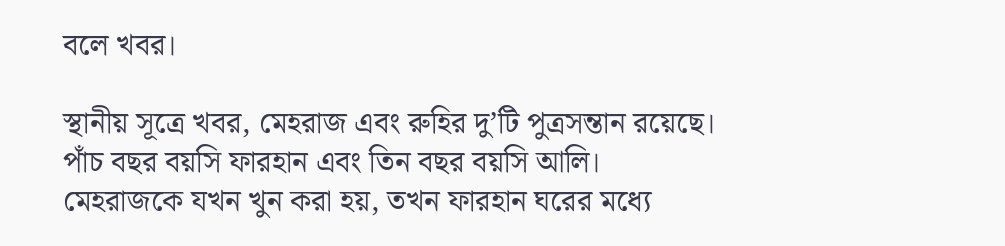বলে খবর।

স্থানীয় সূত্রে খবর, মেহরাজ এবং রুহির দু’টি পুত্রসন্তান রয়েছে। পাঁচ বছর বয়সি ফারহান এবং তিন বছর বয়সি আলি। মেহরাজকে যখন খুন করা হয়, তখন ফারহান ঘরের মধ্যে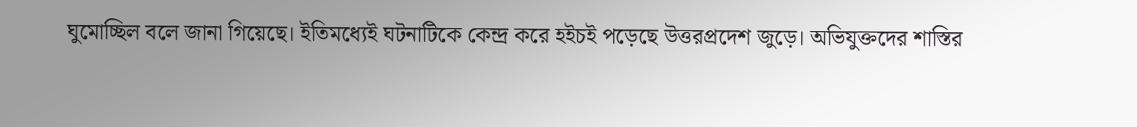ঘুমোচ্ছিল বলে জানা গিয়েছে। ইতিমধ্যেই ঘটনাটিকে কেন্দ্র করে হইচই পড়েছে উত্তরপ্রদেশ জুড়ে। অভিযুক্তদের শাস্তির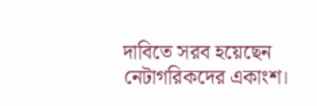দাবিতে সরব হয়েছেন নেটাগরিকদের একাংশ।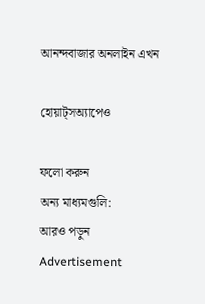আনন্দবাজার অনলাইন এখন

হোয়াট্‌সঅ্যাপেও

ফলো করুন
অন্য মাধ্যমগুলি:
আরও পড়ুন
Advertisement